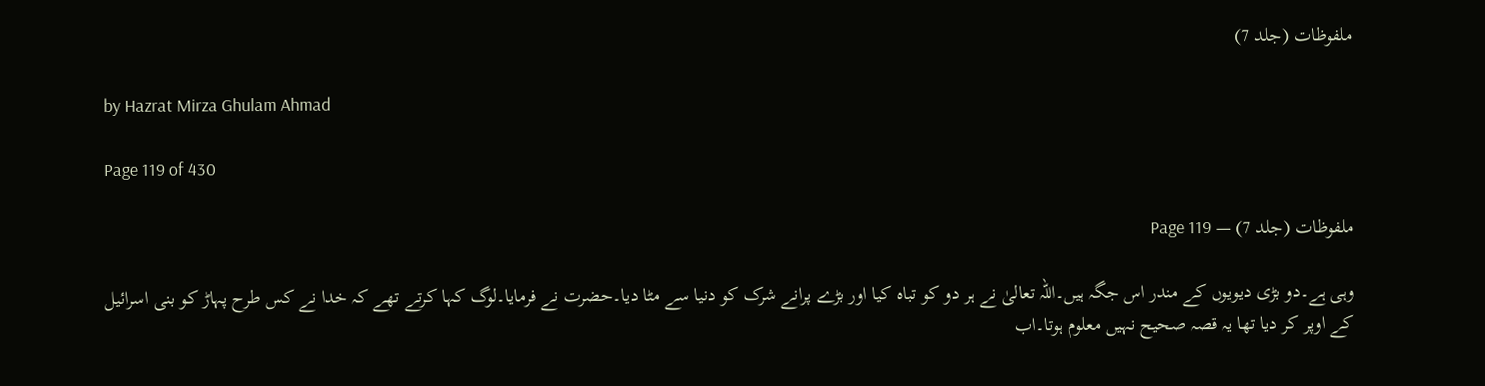ملفوظات (جلد 7)

by Hazrat Mirza Ghulam Ahmad

Page 119 of 430

ملفوظات (جلد 7) — Page 119

وہی ہے۔دو بڑی دیویوں کے مندر اس جگہ ہیں۔اللہ تعالیٰ نے ہر دو کو تباہ کیا اور بڑے پرانے شرک کو دنیا سے مٹا دیا۔حضرت نے فرمایا۔لوگ کہا کرتے تھے کہ خدا نے کس طرح پہاڑ کو بنی اسرائیل کے اوپر کر دیا تھا یہ قصہ صحیح نہیں معلوم ہوتا۔اب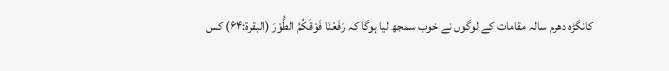کانگڑہ دھرم سالہ مقامات کے لوگوں نے خوب سمجھ لیا ہوگا کہ رَفَعْنَا فَوْقَكُمُ الطُّوْرَ (البقرۃ:۶۴) کس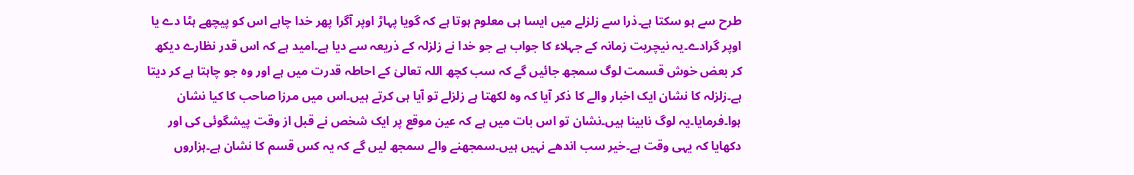طرح سے ہو سکتا ہے۔ذرا سے زلزلے میں ایسا ہی معلوم ہوتا ہے کہ گویا پہاڑ اوپر آگرا پھر خدا چاہے اس کو پیچھے ہٹا دے یا اوپر گرادے۔یہ نیچریت زمانہ کے جہلاء کا جواب ہے جو خدا نے زلزلہ کے ذریعہ سے دیا ہے۔امید ہے کہ اس قدر نظارے دیکھ کر بعض خوش قسمت لوگ سمجھ جائیں گے کہ سب کچھ اللہ تعالیٰ کے احاطہ قدرت میں ہے اور وہ جو چاہتا ہے کر دیتا ہے۔زلزلہ کا نشان ایک اخبار والے کا ذکر آیا کہ وہ لکھتا ہے زلزلے تو آیا ہی کرتے ہیں۔اس میں مرزا صاحب کا کیا نشان ہوا۔فرمایا۔یہ لوگ نابینا ہیں۔نشان تو اس بات میں ہے کہ عین موقع پر ایک شخص نے قبل از وقت پیشگوئی کی اور دکھایا کہ یہی وقت ہے۔خیر سب اندھے نہیں ہیں۔سمجھنے والے سمجھ لیں گے کہ یہ کس قسم کا نشان ہے۔ہزاروں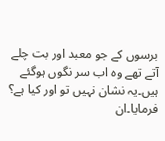برسوں کے جو معبد اور بت چلے آتے تھے وہ اب سر نگوں ہوگئے ہیں۔یہ نشان نہیں تو اور کیا ہے؟ فرمایا۔ان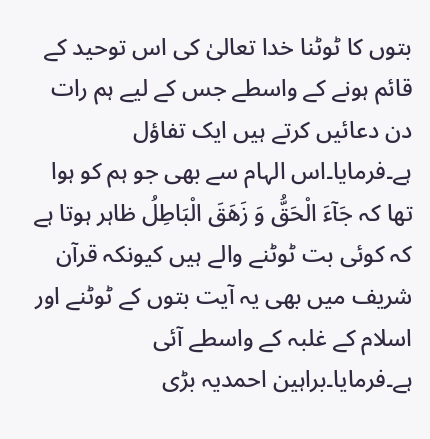بتوں کا ٹوٹنا خدا تعالیٰ کی اس توحید کے قائم ہونے کے واسطے جس کے لیے ہم رات دن دعائیں کرتے ہیں ایک تفاؤل ہے۔فرمایا۔اس الہام سے بھی جو ہم کو ہوا تھا کہ جَآءَ الْحَقُّ وَ زَهَقَ الْبَاطِلُ ظاہر ہوتا ہے کہ کوئی بت ٹوٹنے والے ہیں کیونکہ قرآن شریف میں بھی یہ آیت بتوں کے ٹوٹنے اور اسلام کے غلبہ کے واسطے آئی ہے۔فرمایا۔براہین احمدیہ بڑی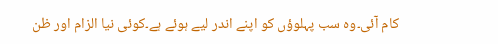کام آئی۔وہ سب پہلوؤں کو اپنے اندر لیے ہوئے ہے۔کوئی نیا الزام اور ظن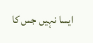ایسا نہیں جس کا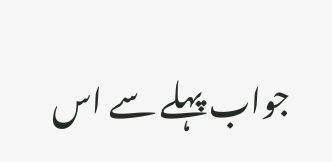جواب پہلے سے اس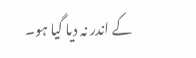کے اندر نہ دیا گیا ہو۔